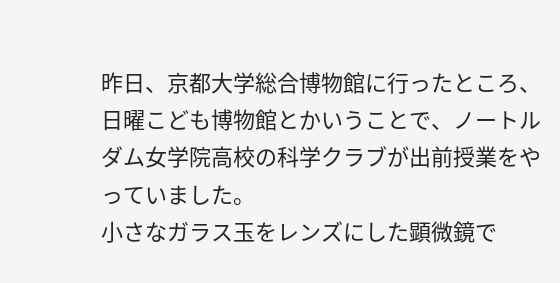昨日、京都大学総合博物館に行ったところ、日曜こども博物館とかいうことで、ノートルダム女学院高校の科学クラブが出前授業をやっていました。
小さなガラス玉をレンズにした顕微鏡で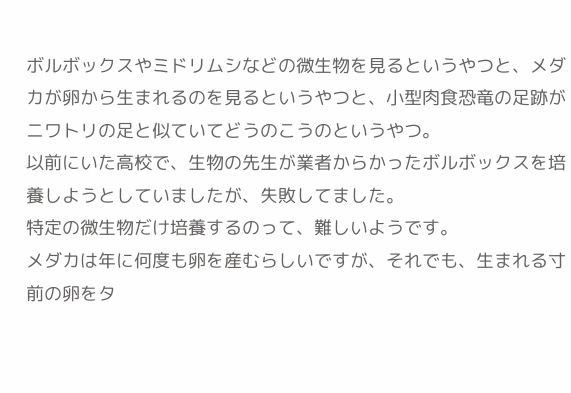ボルボックスやミドリムシなどの微生物を見るというやつと、メダカが卵から生まれるのを見るというやつと、小型肉食恐竜の足跡がニワトリの足と似ていてどうのこうのというやつ。
以前にいた高校で、生物の先生が業者からかったボルボックスを培養しようとしていましたが、失敗してました。
特定の微生物だけ培養するのって、難しいようです。
メダカは年に何度も卵を産むらしいですが、それでも、生まれる寸前の卵をタ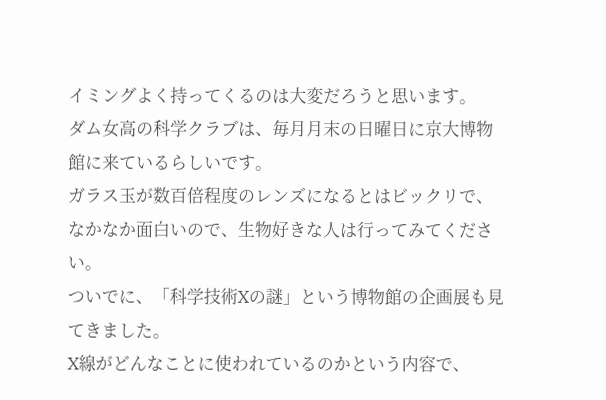イミングよく持ってくるのは大変だろうと思います。
ダム女高の科学クラブは、毎月月末の日曜日に京大博物館に来ているらしいです。
ガラス玉が数百倍程度のレンズになるとはビックリで、なかなか面白いので、生物好きな人は行ってみてください。
ついでに、「科学技術Xの謎」という博物館の企画展も見てきました。
X線がどんなことに使われているのかという内容で、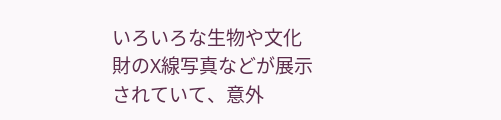いろいろな生物や文化財のX線写真などが展示されていて、意外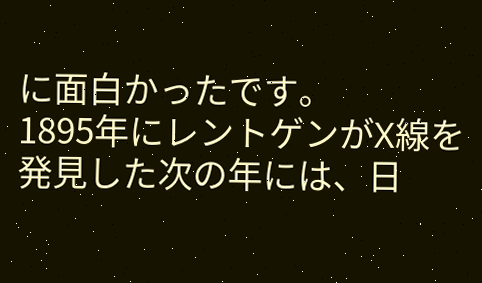に面白かったです。
1895年にレントゲンがX線を発見した次の年には、日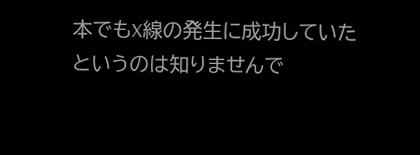本でもX線の発生に成功していたというのは知りませんで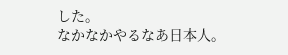した。
なかなかやるなあ日本人。